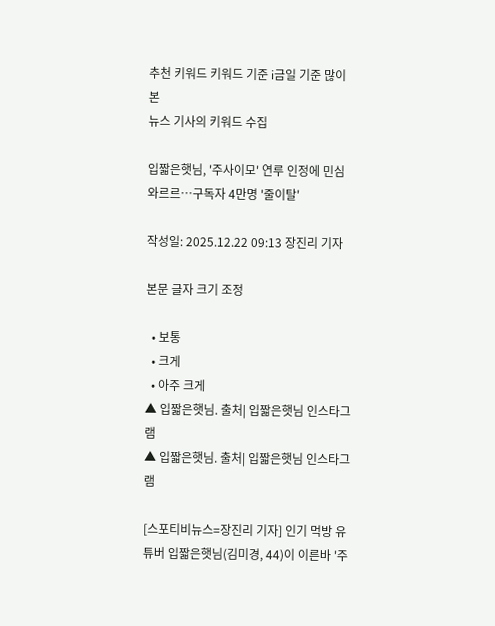추천 키워드 키워드 기준 i금일 기준 많이 본
뉴스 기사의 키워드 수집

입짧은햇님, '주사이모' 연루 인정에 민심 와르르…구독자 4만명 '줄이탈'

작성일: 2025.12.22 09:13 장진리 기자

본문 글자 크기 조정

  • 보통
  • 크게
  • 아주 크게
▲ 입짧은햇님. 출처| 입짧은햇님 인스타그램
▲ 입짧은햇님. 출처| 입짧은햇님 인스타그램

[스포티비뉴스=장진리 기자] 인기 먹방 유튜버 입짧은햇님(김미경, 44)이 이른바 '주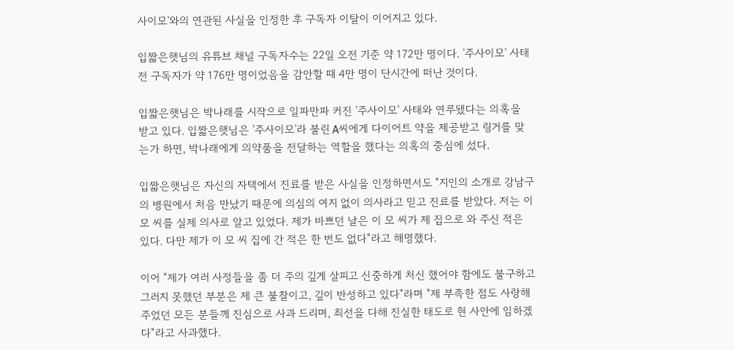사이모'와의 연관된 사실을 인정한 후 구독자 이탈이 이어지고 있다.

입짧은햇님의 유튜브 채널 구독자수는 22일 오전 기준 약 172만 명이다. '주사이모' 사태 전 구독자가 약 176만 명이었음을 감안할 때 4만 명이 단시간에 떠난 것이다.

입짧은햇님은 박나래를 시작으로 일파만파 커진 '주사이모' 사태와 연루됐다는 의혹을 받고 있다. 입짧은햇님은 '주사이모'라 불린 A씨에게 다이어트 약을 제공받고 링거를 맞는가 하면, 박나래에게 의약품을 전달하는 역할을 했다는 의혹의 중심에 섰다.

입짧은햇님은 자신의 자택에서 진료를 받은 사실을 인정하면서도 "지인의 소개로 강남구의 병원에서 처음 만났기 때문에 의심의 여지 없이 의사라고 믿고 진료를 받았다. 저는 이 모 씨를 실제 의사로 알고 있었다. 제가 바쁘던 날은 이 모 씨가 제 집으로 와 주신 적은 있다. 다만 제가 이 모 씨 집에 간 적은 한 번도 없다"라고 해명했다.

이어 "제가 여러 사정들을 좀 더 주의 깊게 살피고 신중하게 처신 했어야 함에도 불구하고 그러지 못했던 부분은 제 큰 불찰이고, 깊이 반성하고 있다"라며 "제 부족한 점도 사랑해 주었던 모든 분들께 진심으로 사과 드리며, 최선을 다해 진실한 태도로 현 사안에 임하겠다"라고 사과했다.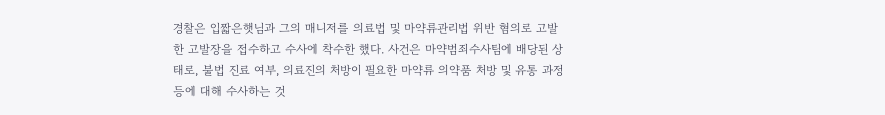경찰은 입짧은햇님과 그의 매니저를 의료법 및 마약류관리법 위반 혐의로 고발한 고발장을 접수하고 수사에 착수한 했다. 사건은 마약범죄수사팀에 배당된 상태로, 불법 진료 여부, 의료진의 처방이 필요한 마약류 의약품 처방 및 유통 과정 등에 대해 수사하는 것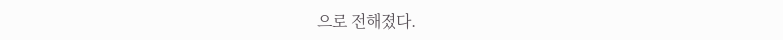으로 전해졌다.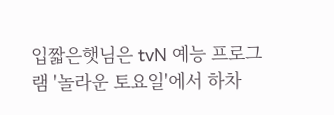입짧은햇님은 tvN 예능 프로그램 '놀라운 토요일'에서 하차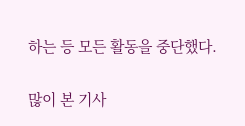하는 등 모든 활동을 중단했다.

많이 본 기사